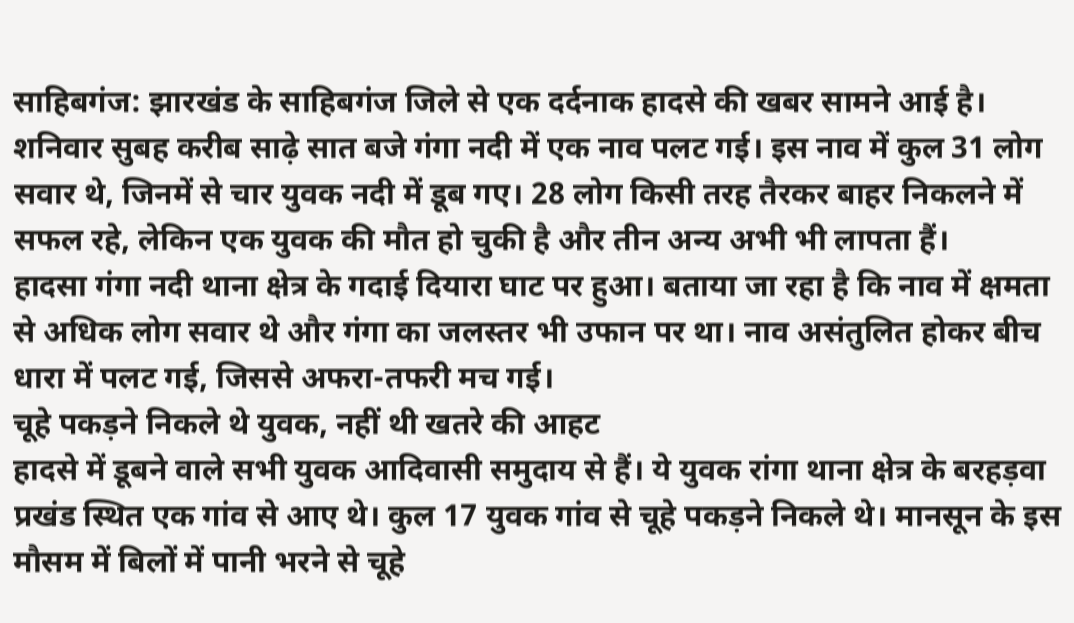साहिबगंज: झारखंड के साहिबगंज जिले से एक दर्दनाक हादसे की खबर सामने आई है। शनिवार सुबह करीब साढ़े सात बजे गंगा नदी में एक नाव पलट गई। इस नाव में कुल 31 लोग सवार थे, जिनमें से चार युवक नदी में डूब गए। 28 लोग किसी तरह तैरकर बाहर निकलने में सफल रहे, लेकिन एक युवक की मौत हो चुकी है और तीन अन्य अभी भी लापता हैं।
हादसा गंगा नदी थाना क्षेत्र के गदाई दियारा घाट पर हुआ। बताया जा रहा है कि नाव में क्षमता से अधिक लोग सवार थे और गंगा का जलस्तर भी उफान पर था। नाव असंतुलित होकर बीच धारा में पलट गई, जिससे अफरा-तफरी मच गई।
चूहे पकड़ने निकले थे युवक, नहीं थी खतरे की आहट
हादसे में डूबने वाले सभी युवक आदिवासी समुदाय से हैं। ये युवक रांगा थाना क्षेत्र के बरहड़वा प्रखंड स्थित एक गांव से आए थे। कुल 17 युवक गांव से चूहे पकड़ने निकले थे। मानसून के इस मौसम में बिलों में पानी भरने से चूहे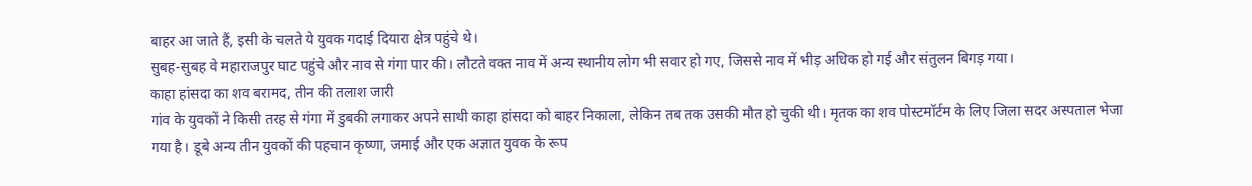बाहर आ जाते हैं, इसी के चलते ये युवक गदाई दियारा क्षेत्र पहुंचे थे।
सुबह-सुबह वे महाराजपुर घाट पहुंचे और नाव से गंगा पार की। लौटते वक्त नाव में अन्य स्थानीय लोग भी सवार हो गए, जिससे नाव में भीड़ अधिक हो गई और संतुलन बिगड़ गया।
काहा हांसदा का शव बरामद, तीन की तलाश जारी
गांव के युवकों ने किसी तरह से गंगा में डुबकी लगाकर अपने साथी काहा हांसदा को बाहर निकाला, लेकिन तब तक उसकी मौत हो चुकी थी। मृतक का शव पोस्टमॉर्टम के लिए जिला सदर अस्पताल भेजा गया है। डूबे अन्य तीन युवकों की पहचान कृष्णा, जमाई और एक अज्ञात युवक के रूप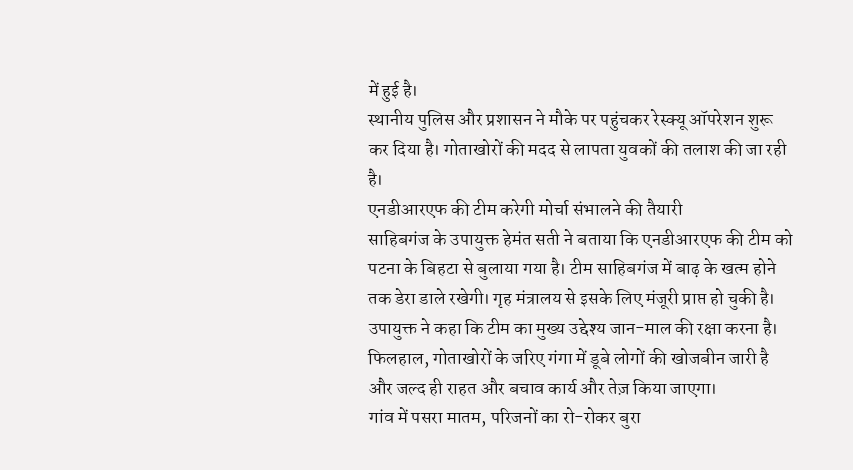में हुई है।
स्थानीय पुलिस और प्रशासन ने मौके पर पहुंचकर रेस्क्यू ऑपरेशन शुरू कर दिया है। गोताखोरों की मदद से लापता युवकों की तलाश की जा रही है।
एनडीआरएफ की टीम करेगी मोर्चा संभालने की तैयारी
साहिबगंज के उपायुक्त हेमंत सती ने बताया कि एनडीआरएफ की टीम को पटना के बिहटा से बुलाया गया है। टीम साहिबगंज में बाढ़ के खत्म होने तक डेरा डाले रखेगी। गृह मंत्रालय से इसके लिए मंजूरी प्राप्त हो चुकी है।
उपायुक्त ने कहा कि टीम का मुख्य उद्देश्य जान-माल की रक्षा करना है। फिलहाल, गोताखोरों के जरिए गंगा में डूबे लोगों की खोजबीन जारी है और जल्द ही राहत और बचाव कार्य और तेज़ किया जाएगा।
गांव में पसरा मातम, परिजनों का रो-रोकर बुरा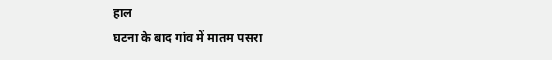हाल
घटना के बाद गांव में मातम पसरा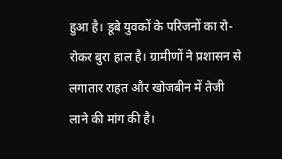हुआ है। डूबे युवकों के परिजनों का रो-रोकर बुरा हाल है। ग्रामीणों ने प्रशासन से लगातार राहत और खोजबीन में तेजी लाने की मांग की है।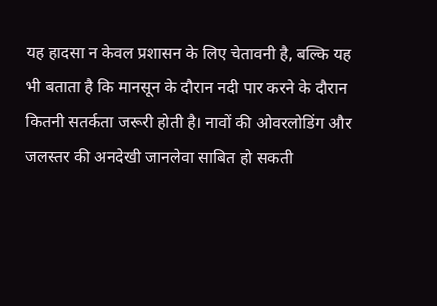यह हादसा न केवल प्रशासन के लिए चेतावनी है, बल्कि यह भी बताता है कि मानसून के दौरान नदी पार करने के दौरान कितनी सतर्कता जरूरी होती है। नावों की ओवरलोडिंग और जलस्तर की अनदेखी जानलेवा साबित हो सकती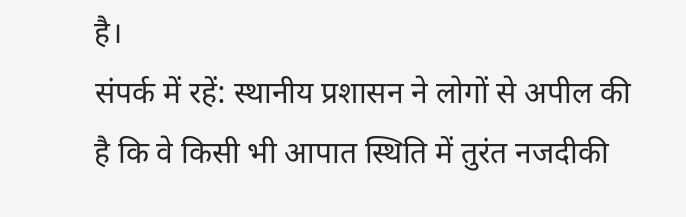है।
संपर्क में रहें: स्थानीय प्रशासन ने लोगों से अपील की है कि वे किसी भी आपात स्थिति में तुरंत नजदीकी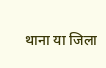थाना या जिला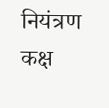नियंत्रण कक्ष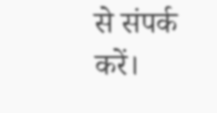से संपर्क करें।